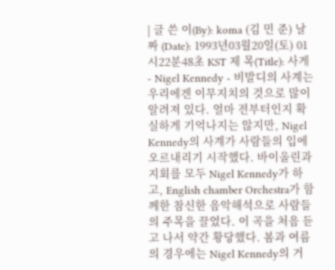| 글 쓴 이(By): koma (김 민 준) 날 짜 (Date): 1993년03월20일(토) 01시22분48초 KST 제 목(Title): 사게 - Nigel Kennedy - 비발디의 사계는 우리에겐 이무지치의 것으로 많이 알려져 있다. 얼마 전부터인지 확실하게 기억나지는 않지만, Nigel Kennedy의 사계가 사람들의 입에 오르내리기 시작했다. 바이올린과 지회를 모두 Nigel Kennedy가 하고, English chamber Orchestra가 함께한 참신한 음악해석으로 사람들의 주목을 끌었다. 이 곡을 처음 듣고 나서 약간 황당했다. 봄과 여름의 경우에는 Nigel Kennedy의 거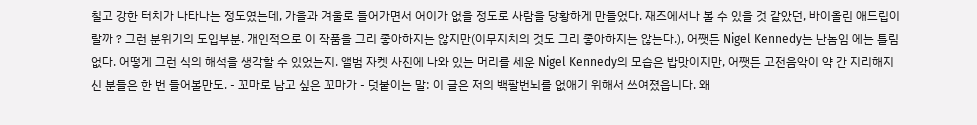칠고 강한 터치가 나타나는 정도였는데, 가을과 겨울로 들어가면서 어이가 없을 정도로 사람을 당황하게 만들었다. 재즈에서나 볼 수 있을 것 같았던, 바이올린 애드립이랄까 ? 그런 분위기의 도입부분. 개인적으로 이 작품을 그리 좋아하지는 않지만(이무지치의 것도 그리 좋아하지는 않는다.), 어쨋든 Nigel Kennedy는 난놈임 에는 틀림없다. 어떻게 그런 식의 해석을 생각할 수 있었는지. 앨범 자켓 사진에 나와 있는 머리를 세운 Nigel Kennedy의 모습은 밥맛이지만, 어쨋든 고전음악이 약 간 지리해지신 분들은 한 번 들어볼만도. - 꼬마로 남고 싶은 꼬마가 - 덧붙이는 말: 이 글은 저의 백팔번뇌를 없애기 위해서 쓰여졌읍니다. 왜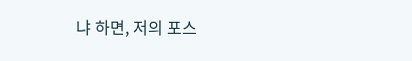냐 하면, 저의 포스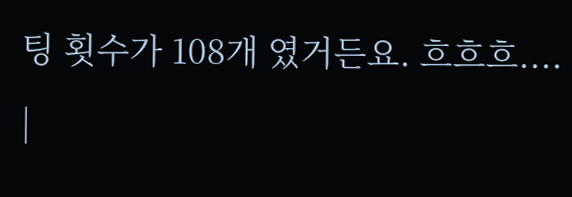팅 횟수가 108개 였거든요. 흐흐흐.... |